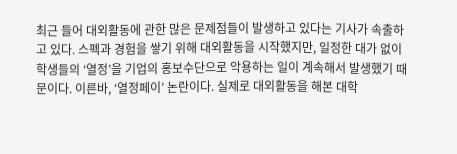최근 들어 대외활동에 관한 많은 문제점들이 발생하고 있다는 기사가 속출하고 있다. 스펙과 경험을 쌓기 위해 대외활동을 시작했지만, 일정한 대가 없이 학생들의 ‘열정’을 기업의 홍보수단으로 악용하는 일이 계속해서 발생했기 때문이다. 이른바, ‘열정페이’ 논란이다. 실제로 대외활동을 해본 대학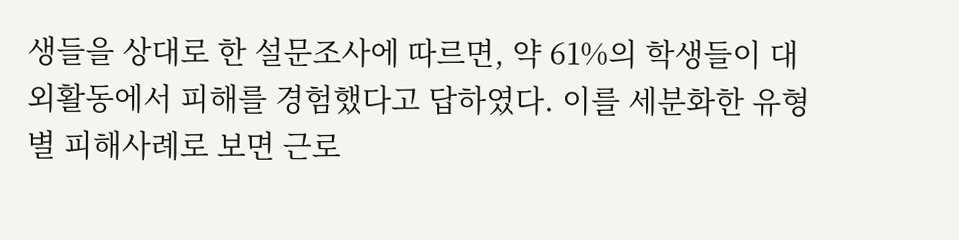생들을 상대로 한 설문조사에 따르면, 약 61%의 학생들이 대외활동에서 피해를 경험했다고 답하였다. 이를 세분화한 유형별 피해사례로 보면 근로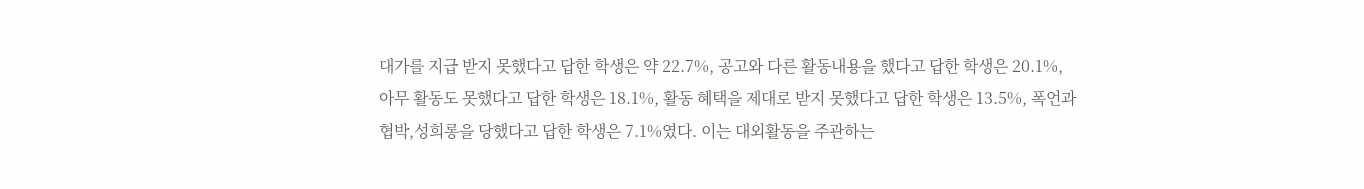대가를 지급 받지 못했다고 답한 학생은 약 22.7%, 공고와 다른 활동내용을 했다고 답한 학생은 20.1%, 아무 활동도 못했다고 답한 학생은 18.1%, 활동 혜택을 제대로 받지 못했다고 답한 학생은 13.5%, 폭언과 협박,성희롱을 당했다고 답한 학생은 7.1%였다. 이는 대외활동을 주관하는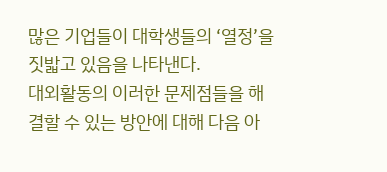많은 기업들이 대학생들의 ‘열정’을 짓밟고 있음을 나타낸다.
대외활동의 이러한 문제점들을 해결할 수 있는 방안에 대해 다음 아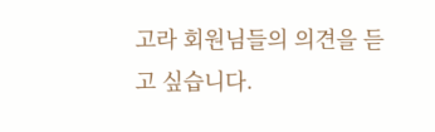고라 회원님들의 의견을 듣고 싶습니다.